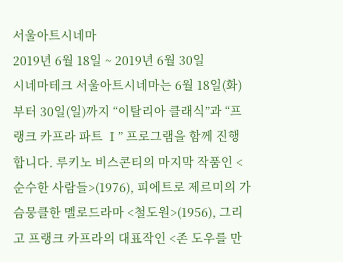서울아트시네마
2019년 6월 18일 ~ 2019년 6월 30일
시네마테크 서울아트시네마는 6월 18일(화)부터 30일(일)까지 “이탈리아 클래식”과 “프랭크 카프라 파트 Ⅰ” 프로그램을 함께 진행합니다. 루키노 비스콘티의 마지막 작품인 <순수한 사람들>(1976), 피에트로 제르미의 가슴뭉클한 멜로드라마 <철도원>(1956), 그리고 프랭크 카프라의 대표작인 <존 도우를 만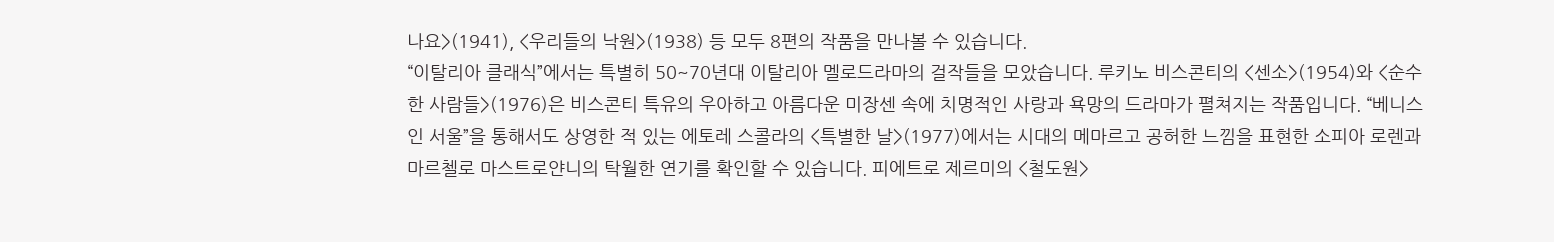나요>(1941), <우리들의 낙원>(1938) 등 모두 8편의 작품을 만나볼 수 있습니다.
“이탈리아 클래식”에서는 특별히 50~70년대 이탈리아 멜로드라마의 걸작들을 모았습니다. 루키노 비스콘티의 <센소>(1954)와 <순수한 사람들>(1976)은 비스콘티 특유의 우아하고 아름다운 미장센 속에 치명적인 사랑과 욕망의 드라마가 펼쳐지는 작품입니다. “베니스 인 서울”을 통해서도 상영한 적 있는 에토레 스콜라의 <특별한 날>(1977)에서는 시대의 메마르고 공허한 느낌을 표현한 소피아 로렌과 마르첼로 마스트로얀니의 탁월한 연기를 확인할 수 있습니다. 피에트로 제르미의 <철도원>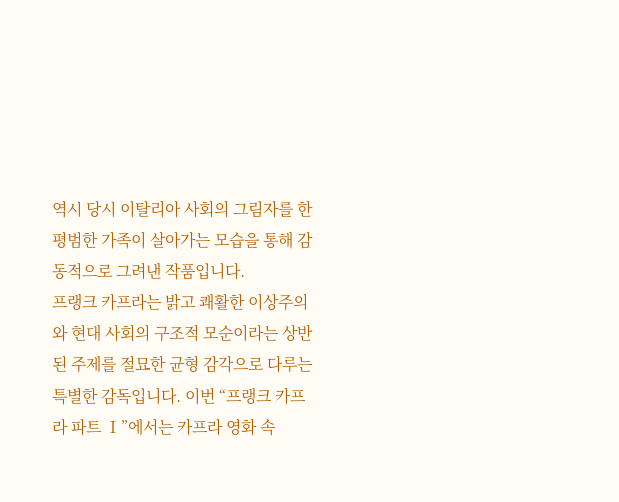역시 당시 이탈리아 사회의 그림자를 한 평범한 가족이 살아가는 모습을 통해 감동적으로 그려낸 작품입니다.
프랭크 카프라는 밝고 쾌활한 이상주의와 현대 사회의 구조적 모순이라는 상반된 주제를 절묘한 균형 감각으로 다루는 특별한 감독입니다. 이번 “프랭크 카프라 파트 Ⅰ”에서는 카프라 영화 속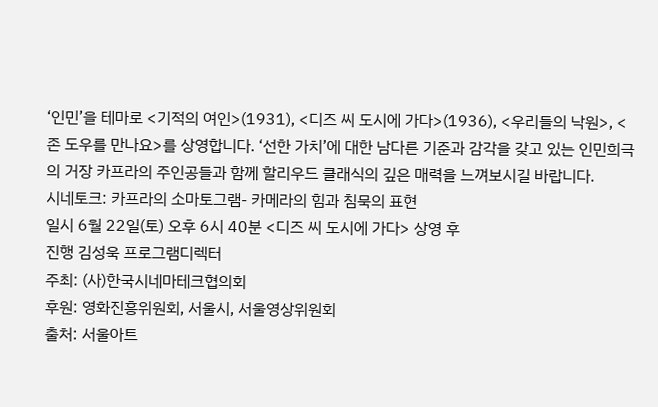‘인민’을 테마로 <기적의 여인>(1931), <디즈 씨 도시에 가다>(1936), <우리들의 낙원>, <존 도우를 만나요>를 상영합니다. ‘선한 가치’에 대한 남다른 기준과 감각을 갖고 있는 인민희극의 거장 카프라의 주인공들과 함께 할리우드 클래식의 깊은 매력을 느껴보시길 바랍니다.
시네토크: 카프라의 소마토그램- 카메라의 힘과 침묵의 표현
일시 6월 22일(토) 오후 6시 40분 <디즈 씨 도시에 가다> 상영 후
진행 김성욱 프로그램디렉터
주최: (사)한국시네마테크협의회
후원: 영화진흥위원회, 서울시, 서울영상위원회
출처: 서울아트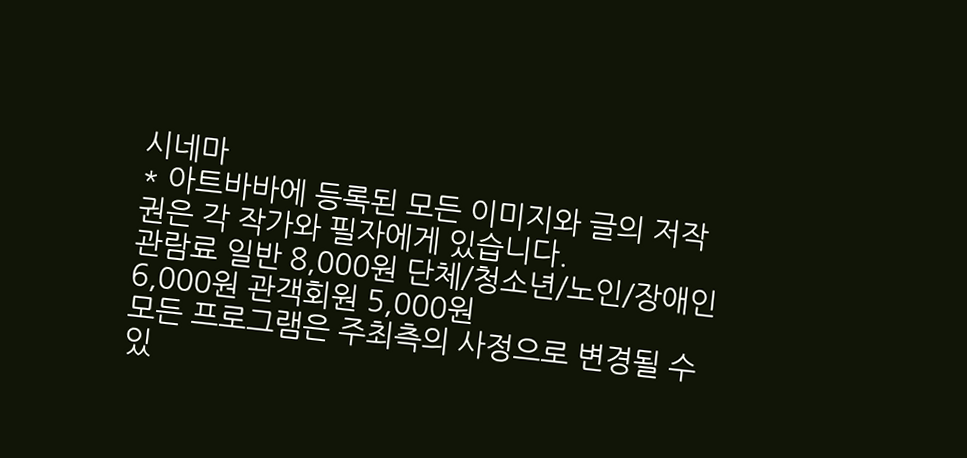시네마
* 아트바바에 등록된 모든 이미지와 글의 저작권은 각 작가와 필자에게 있습니다.
관람료 일반 8,000원 단체/청소년/노인/장애인 6,000원 관객회원 5,000원
모든 프로그램은 주최측의 사정으로 변경될 수 있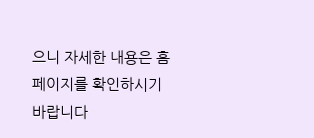으니 자세한 내용은 홈페이지를 확인하시기바랍니다